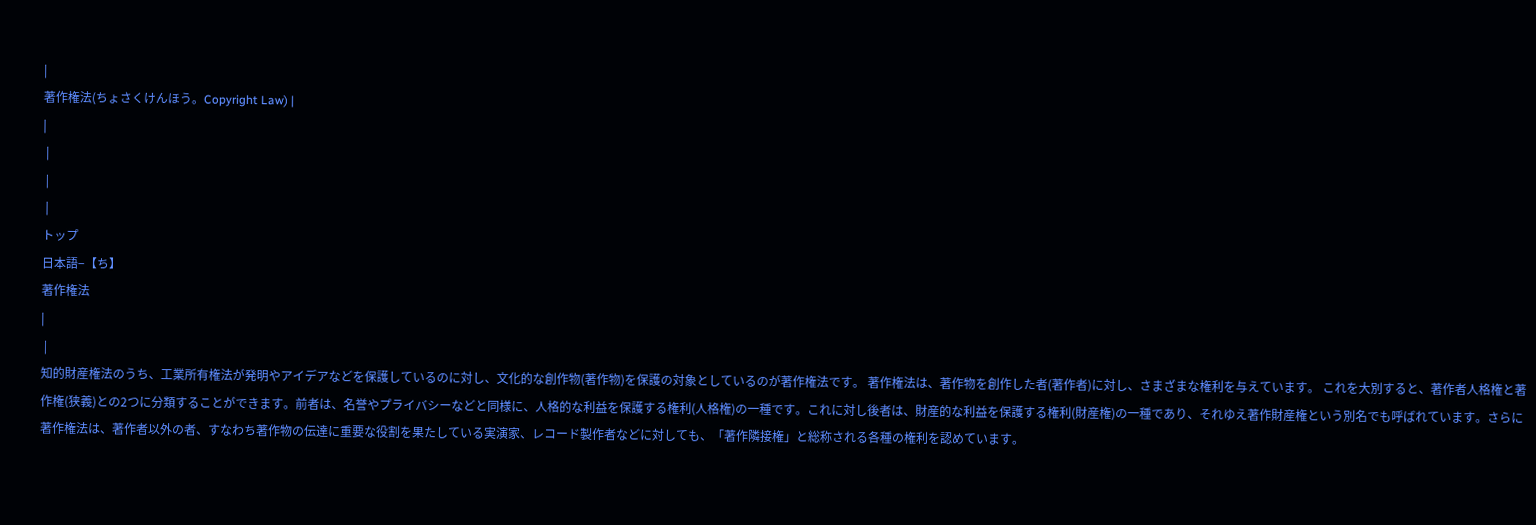|
著作権法(ちょさくけんほう。Copyright Law) |
|
 |
 |
 |
トップ
日本語−【ち】
著作権法
|
 |
知的財産権法のうち、工業所有権法が発明やアイデアなどを保護しているのに対し、文化的な創作物(著作物)を保護の対象としているのが著作権法です。 著作権法は、著作物を創作した者(著作者)に対し、さまざまな権利を与えています。 これを大別すると、著作者人格権と著作権(狭義)との2つに分類することができます。前者は、名誉やプライバシーなどと同様に、人格的な利益を保護する権利(人格権)の一種です。これに対し後者は、財産的な利益を保護する権利(財産権)の一種であり、それゆえ著作財産権という別名でも呼ばれています。さらに著作権法は、著作者以外の者、すなわち著作物の伝達に重要な役割を果たしている実演家、レコード製作者などに対しても、「著作隣接権」と総称される各種の権利を認めています。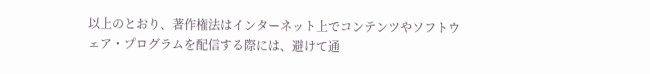以上のとおり、著作権法はインターネット上でコンテンツやソフトウェア・プログラムを配信する際には、避けて通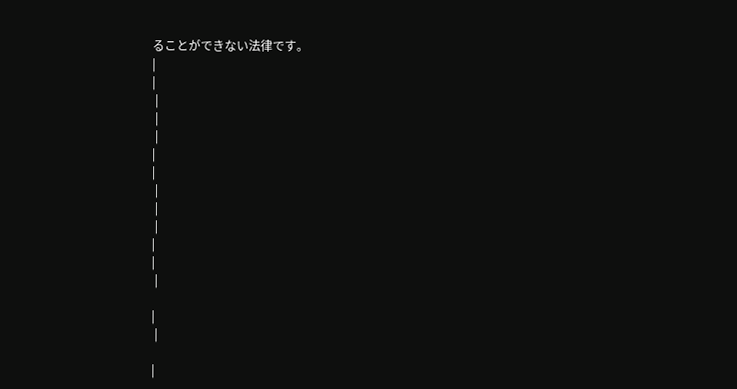ることができない法律です。
|
|
 |
 |
 |
|
|
 |
 |
 |
|
|
 |

|
 |

|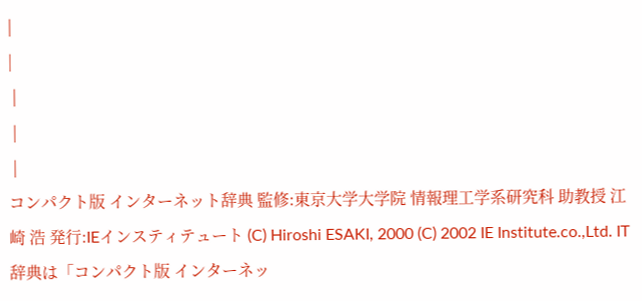|
|
 |
 |
 |
コンパクト版 インターネット辞典 監修:東京大学大学院 情報理工学系研究科 助教授 江崎 浩 発行:IEインスティテュート (C) Hiroshi ESAKI, 2000 (C) 2002 IE Institute.co.,Ltd. IT辞典は「コンパクト版 インターネッ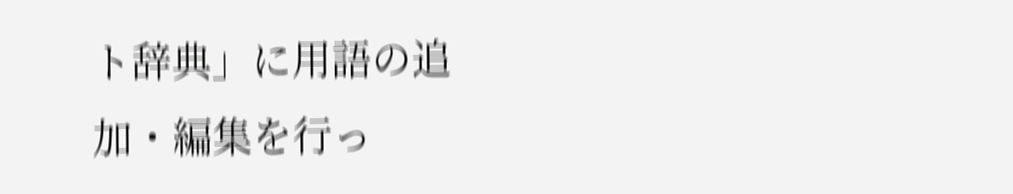ト辞典」に用語の追加・編集を行っ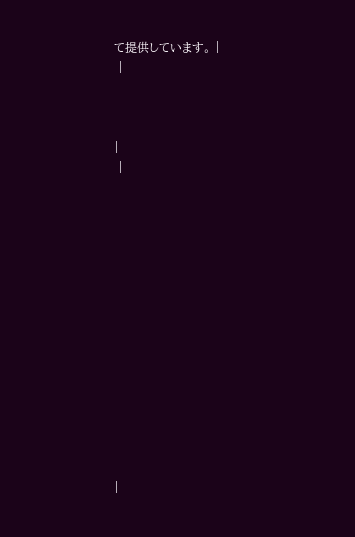て提供しています。 |
 |



|
 |















|